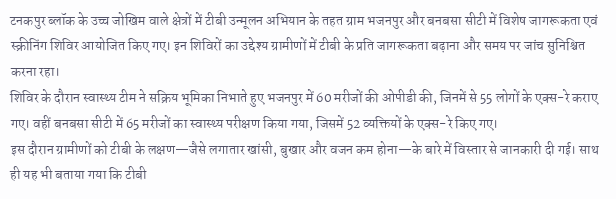टनकपुर ब्लॉक के उच्च जोखिम वाले क्षेत्रों में टीबी उन्मूलन अभियान के तहत ग्राम भजनपुर और बनबसा सीटी में विशेष जागरूकता एवं स्क्रीनिंग शिविर आयोजित किए गए। इन शिविरों का उद्देश्य ग्रामीणों में टीबी के प्रति जागरूकता बढ़ाना और समय पर जांच सुनिश्चित करना रहा।
शिविर के दौरान स्वास्थ्य टीम ने सक्रिय भूमिका निभाते हुए भजनपुर में 60 मरीजों की ओपीडी की, जिनमें से 55 लोगों के एक्स-रे कराए गए। वहीं बनबसा सीटी में 65 मरीजों का स्वास्थ्य परीक्षण किया गया, जिसमें 52 व्यक्तियों के एक्स-रे किए गए।
इस दौरान ग्रामीणों को टीबी के लक्षण—जैसे लगातार खांसी, बुखार और वजन कम होना—के बारे में विस्तार से जानकारी दी गई। साथ ही यह भी बताया गया कि टीबी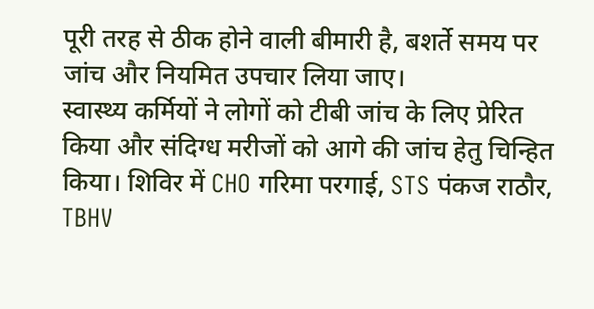पूरी तरह से ठीक होने वाली बीमारी है, बशर्ते समय पर जांच और नियमित उपचार लिया जाए।
स्वास्थ्य कर्मियों ने लोगों को टीबी जांच के लिए प्रेरित किया और संदिग्ध मरीजों को आगे की जांच हेतु चिन्हित किया। शिविर में CHO गरिमा परगाई, STS पंकज राठौर, TBHV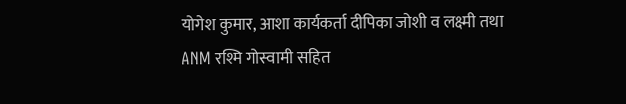योगेश कुमार, आशा कार्यकर्ता दीपिका जोशी व लक्ष्मी तथा ANM रश्मि गोस्वामी सहित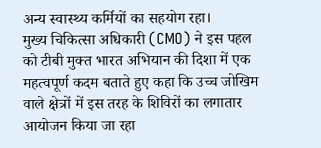अन्य स्वास्थ्य कर्मियों का सहयोग रहा।
मुख्य चिकित्सा अधिकारी (CMO) ने इस पहल को टीबी मुक्त भारत अभियान की दिशा में एक महत्वपूर्ण कदम बताते हुए कहा कि उच्च जोखिम वाले क्षेत्रों में इस तरह के शिविरों का लगातार आयोजन किया जा रहा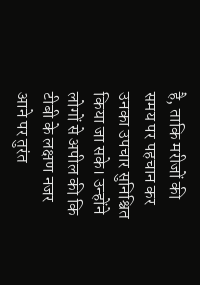है, ताकि मरीजों की समय पर पहचान कर उनका उपचार सुनिश्चित किया जा सके। उन्होंने लोगों से अपील की कि टीबी के लक्षण नजर आने पर तुरंत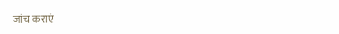जांच कराएं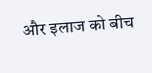और इलाज को बीच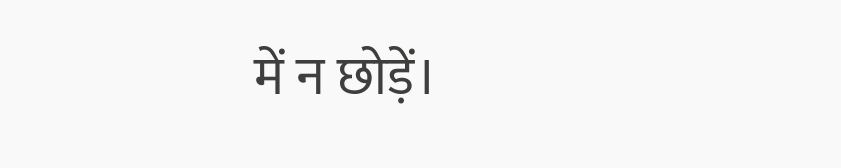में न छोड़ें।